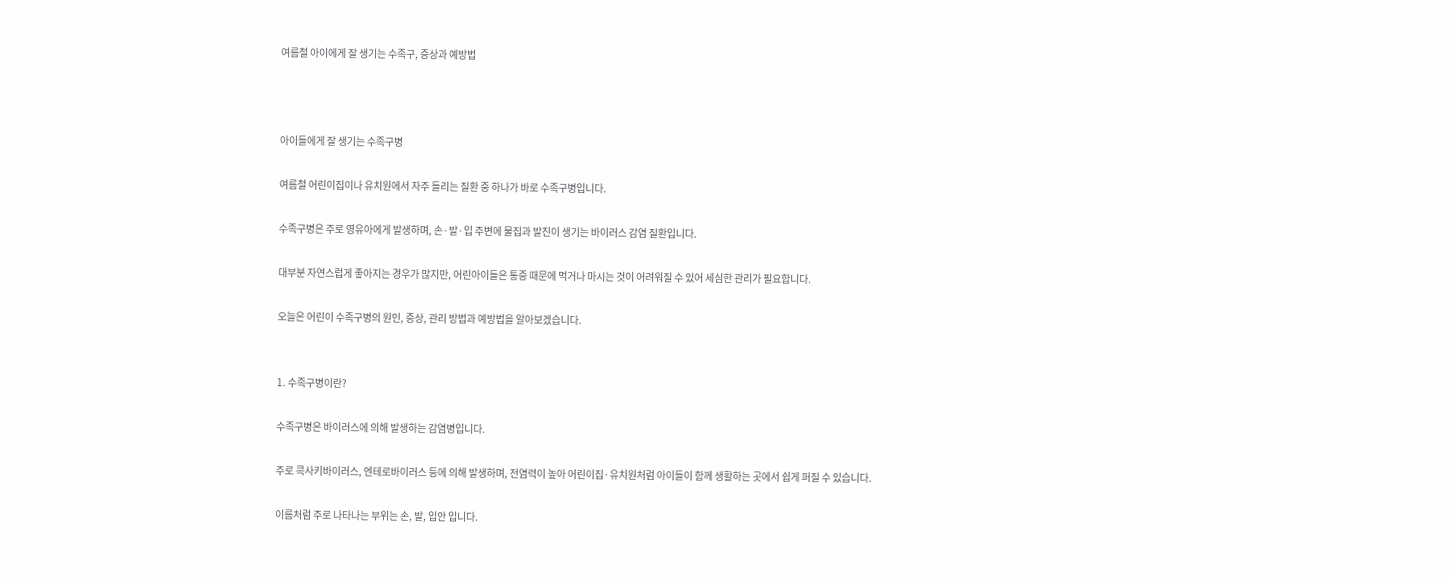여름철 아이에게 잘 생기는 수족구, 증상과 예방법



아이들에게 잘 생기는 수족구병

여름철 어린이집이나 유치원에서 자주 들리는 질환 중 하나가 바로 수족구병입니다.

수족구병은 주로 영유아에게 발생하며, 손·발·입 주변에 물집과 발진이 생기는 바이러스 감염 질환입니다.

대부분 자연스럽게 좋아지는 경우가 많지만, 어린아이들은 통증 때문에 먹거나 마시는 것이 어려워질 수 있어 세심한 관리가 필요합니다.

오늘은 어린이 수족구병의 원인, 증상, 관리 방법과 예방법을 알아보겠습니다.


1. 수족구병이란?

수족구병은 바이러스에 의해 발생하는 감염병입니다.

주로 콕사키바이러스, 엔테로바이러스 등에 의해 발생하며, 전염력이 높아 어린이집·유치원처럼 아이들이 함께 생활하는 곳에서 쉽게 퍼질 수 있습니다.

이름처럼 주로 나타나는 부위는 손, 발, 입안 입니다.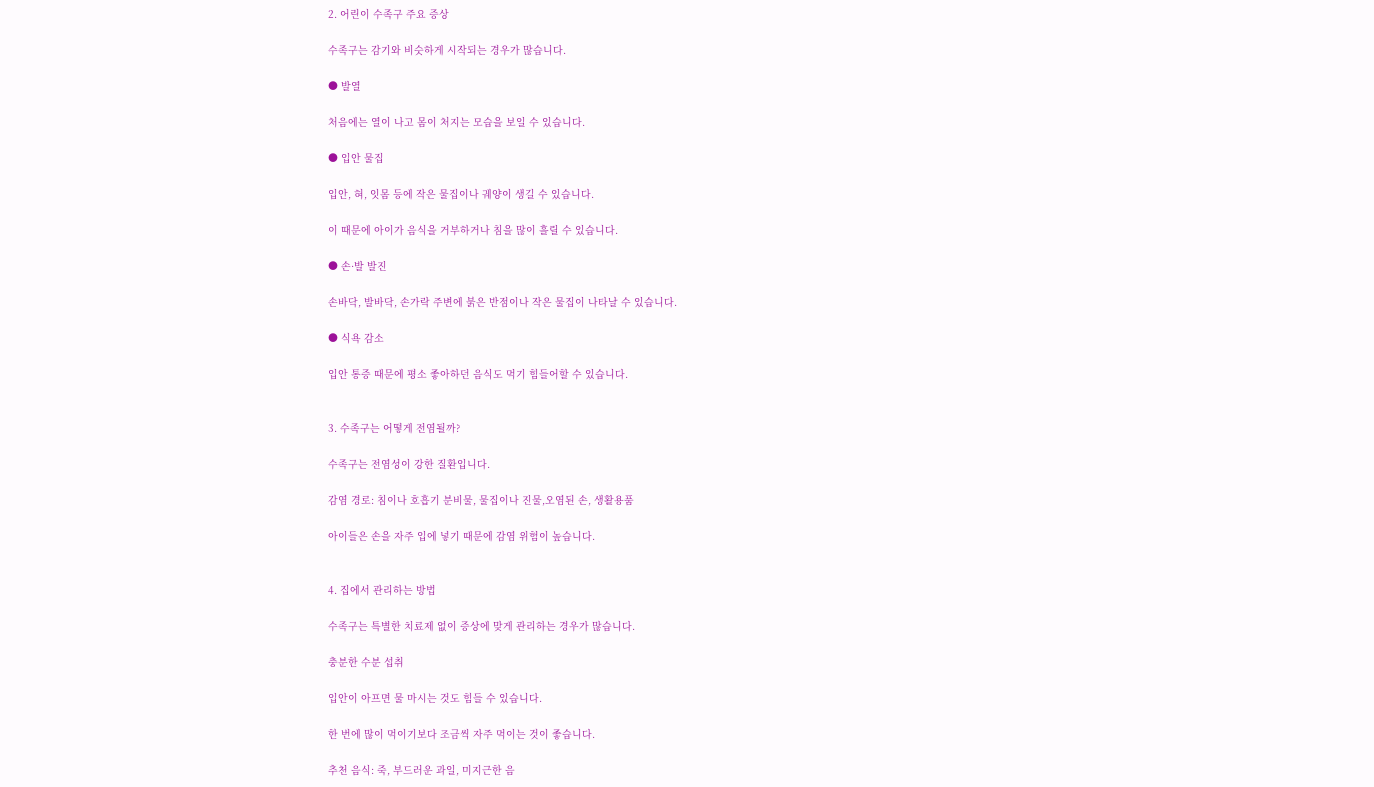2. 어린이 수족구 주요 증상

수족구는 감기와 비슷하게 시작되는 경우가 많습니다.

● 발열

처음에는 열이 나고 몸이 처지는 모습을 보일 수 있습니다.

● 입안 물집

입안, 혀, 잇몸 등에 작은 물집이나 궤양이 생길 수 있습니다.

이 때문에 아이가 음식을 거부하거나 침을 많이 흘릴 수 있습니다.

● 손·발 발진

손바닥, 발바닥, 손가락 주변에 붉은 반점이나 작은 물집이 나타날 수 있습니다.

● 식욕 감소

입안 통증 때문에 평소 좋아하던 음식도 먹기 힘들어할 수 있습니다.


3. 수족구는 어떻게 전염될까?

수족구는 전염성이 강한 질환입니다.

감염 경로: 침이나 호흡기 분비물, 물집이나 진물,오염된 손, 생활용품

아이들은 손을 자주 입에 넣기 때문에 감염 위험이 높습니다.


4. 집에서 관리하는 방법

수족구는 특별한 치료제 없이 증상에 맞게 관리하는 경우가 많습니다.

충분한 수분 섭취

입안이 아프면 물 마시는 것도 힘들 수 있습니다.

한 번에 많이 먹이기보다 조금씩 자주 먹이는 것이 좋습니다.

추천 음식: 죽, 부드러운 과일, 미지근한 음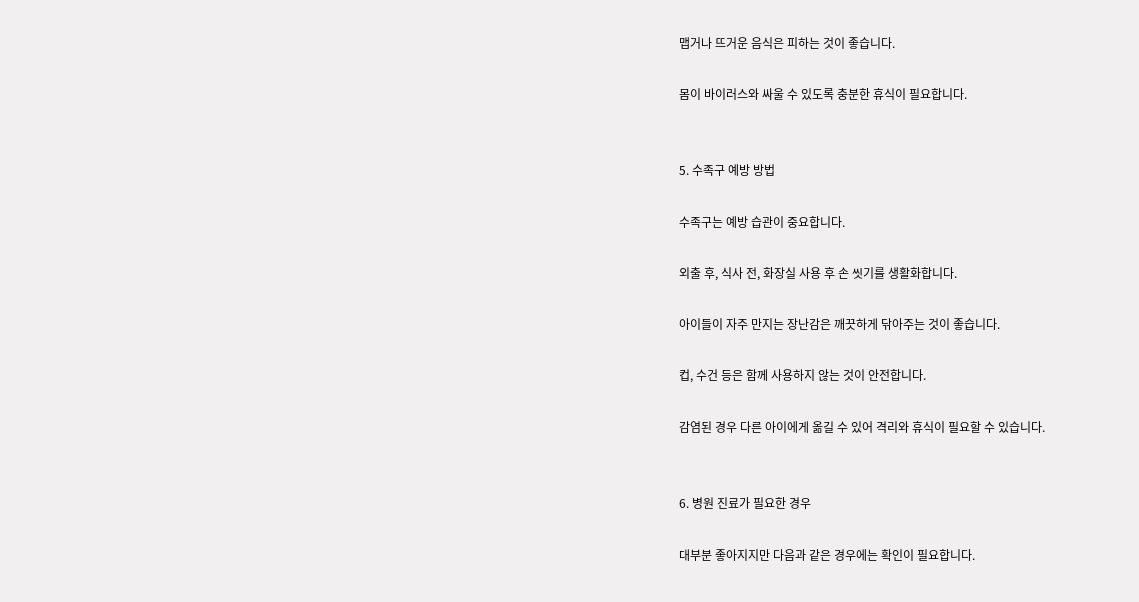맵거나 뜨거운 음식은 피하는 것이 좋습니다.

몸이 바이러스와 싸울 수 있도록 충분한 휴식이 필요합니다.


5. 수족구 예방 방법

수족구는 예방 습관이 중요합니다.

외출 후, 식사 전, 화장실 사용 후 손 씻기를 생활화합니다.

아이들이 자주 만지는 장난감은 깨끗하게 닦아주는 것이 좋습니다.

컵, 수건 등은 함께 사용하지 않는 것이 안전합니다.

감염된 경우 다른 아이에게 옮길 수 있어 격리와 휴식이 필요할 수 있습니다.


6. 병원 진료가 필요한 경우

대부분 좋아지지만 다음과 같은 경우에는 확인이 필요합니다.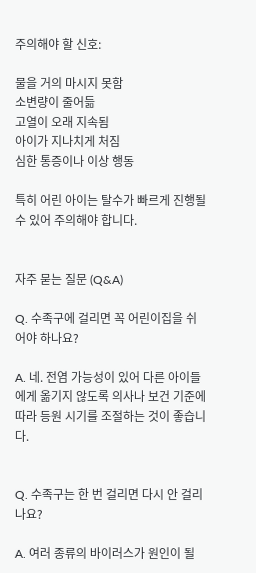주의해야 할 신호:

물을 거의 마시지 못함
소변량이 줄어듦
고열이 오래 지속됨
아이가 지나치게 처짐
심한 통증이나 이상 행동

특히 어린 아이는 탈수가 빠르게 진행될 수 있어 주의해야 합니다.


자주 묻는 질문 (Q&A)

Q. 수족구에 걸리면 꼭 어린이집을 쉬어야 하나요?

A. 네. 전염 가능성이 있어 다른 아이들에게 옮기지 않도록 의사나 보건 기준에 따라 등원 시기를 조절하는 것이 좋습니다.


Q. 수족구는 한 번 걸리면 다시 안 걸리나요?

A. 여러 종류의 바이러스가 원인이 될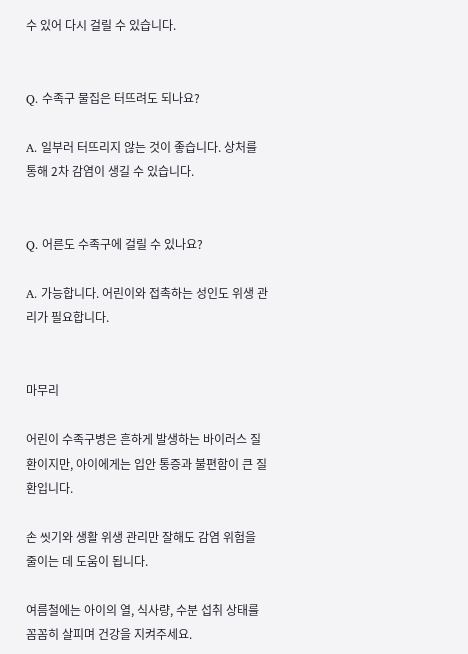수 있어 다시 걸릴 수 있습니다.


Q. 수족구 물집은 터뜨려도 되나요?

A. 일부러 터뜨리지 않는 것이 좋습니다. 상처를 통해 2차 감염이 생길 수 있습니다.


Q. 어른도 수족구에 걸릴 수 있나요?

A. 가능합니다. 어린이와 접촉하는 성인도 위생 관리가 필요합니다.


마무리

어린이 수족구병은 흔하게 발생하는 바이러스 질환이지만, 아이에게는 입안 통증과 불편함이 큰 질환입니다.

손 씻기와 생활 위생 관리만 잘해도 감염 위험을 줄이는 데 도움이 됩니다.

여름철에는 아이의 열, 식사량, 수분 섭취 상태를 꼼꼼히 살피며 건강을 지켜주세요.